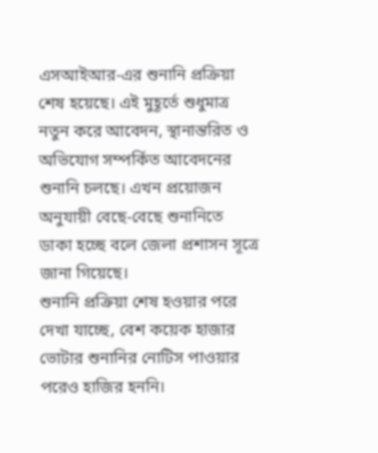এসআইআর-এর শুনানি প্রক্রিয়া শেষ হয়েছে। এই মুহূর্তে শুধুমাত্র নতুন করে আবেদন, স্থানান্তরিত ও অভিযোগ সম্পর্কিত আবেদনের শুনানি চলছে। এখন প্রয়োজন অনুযায়ী বেছে-বেছে শুনানিতে ডাকা হচ্ছে বলে জেলা প্রশাসন সূত্রে জানা গিয়েছে।
শুনানি প্রক্রিয়া শেষ হওয়ার পরে দেখা যাচ্ছে, বেশ কয়েক হাজার ভোটার শুনানির নোটিস পাওয়ার পরেও হাজির হননি।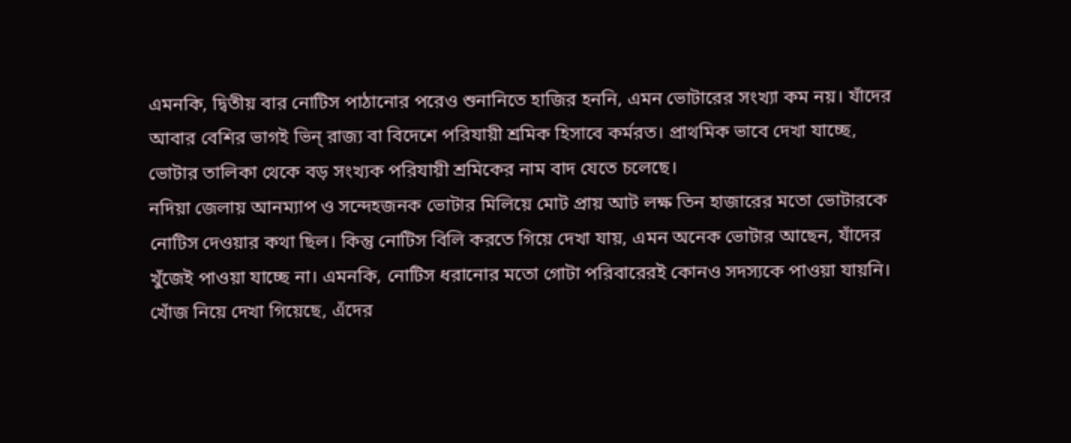এমনকি, দ্বিতীয় বার নোটিস পাঠানোর পরেও শুনানিতে হাজির হননি, এমন ভোটারের সংখ্যা কম নয়। যাঁদের আবার বেশির ভাগই ভিন্ রাজ্য বা বিদেশে পরিযায়ী শ্রমিক হিসাবে কর্মরত। প্রাথমিক ভাবে দেখা যাচ্ছে, ভোটার তালিকা থেকে বড় সংখ্যক পরিযায়ী শ্রমিকের নাম বাদ যেতে চলেছে।
নদিয়া জেলায় আনম্যাপ ও সন্দেহজনক ভোটার মিলিয়ে মোট প্রায় আট লক্ষ তিন হাজারের মতো ভোটারকে নোটিস দেওয়ার কথা ছিল। কিন্তু নোটিস বিলি করতে গিয়ে দেখা যায়, এমন অনেক ভোটার আছেন, যাঁদের খুঁজেই পাওয়া যাচ্ছে না। এমনকি, নোটিস ধরানোর মতো গোটা পরিবারেরই কোনও সদস্যকে পাওয়া যায়নি। খোঁজ নিয়ে দেখা গিয়েছে, এঁদের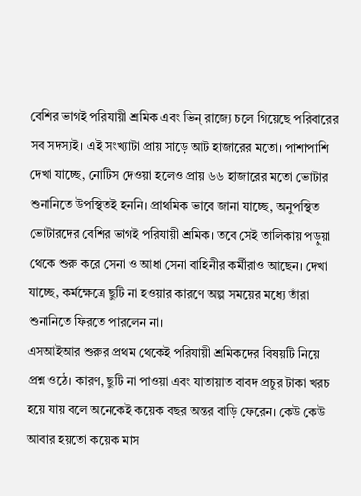বেশির ভাগই পরিযায়ী শ্রমিক এবং ভিন্ রাজ্যে চলে গিয়েছে পরিবারের সব সদস্যই। এই সংখ্যাটা প্রায় সাড়ে আট হাজারের মতো। পাশাপাশি দেখা যাচ্ছে, নোটিস দেওয়া হলেও প্রায় ৬৬ হাজারের মতো ভোটার শুনানিতে উপস্থিতই হননি। প্রাথমিক ভাবে জানা যাচ্ছে, অনুপস্থিত ভোটারদের বেশির ভাগই পরিযায়ী শ্রমিক। তবে সেই তালিকায় পড়ুয়া থেকে শুরু করে সেনা ও আধা সেনা বাহিনীর কর্মীরাও আছেন। দেখা যাচ্ছে, কর্মক্ষেত্রে ছুটি না হওয়ার কারণে অল্প সময়ের মধ্যে তাঁরা শুনানিতে ফিরতে পারলেন না।
এসআইআর শুরুর প্রথম থেকেই পরিযায়ী শ্রমিকদের বিষয়টি নিয়ে প্রশ্ন ওঠে। কারণ, ছুটি না পাওয়া এবং যাতায়াত বাবদ প্রচুর টাকা খরচ হয়ে যায় বলে অনেকেই কয়েক বছর অন্তর বাড়ি ফেরেন। কেউ কেউ আবার হয়তো কয়েক মাস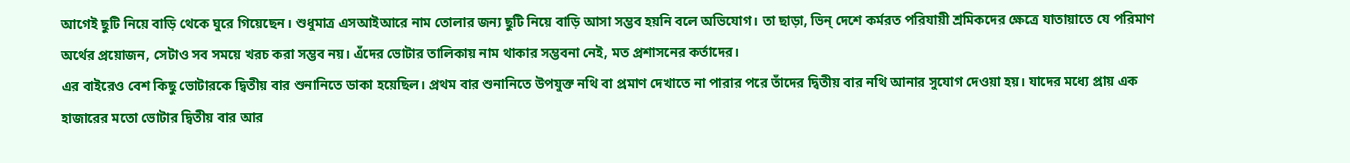আগেই ছুটি নিয়ে বাড়ি থেকে ঘুরে গিয়েছেন। শুধুমাত্র এসআইআরে নাম তোলার জন্য ছুটি নিয়ে বাড়ি আসা সম্ভব হয়নি বলে অভিযোগ। তা ছাড়া, ভিন্ দেশে কর্মরত পরিযায়ী শ্রমিকদের ক্ষেত্রে যাতায়াতে যে পরিমাণ অর্থের প্রয়োজন, সেটাও সব সময়ে খরচ করা সম্ভব নয়। এঁদের ভোটার তালিকায় নাম থাকার সম্ভবনা নেই, মত প্রশাসনের কর্তাদের।
এর বাইরেও বেশ কিছু ভোটারকে দ্বিতীয় বার শুনানিতে ডাকা হয়েছিল। প্রথম বার শুনানিতে উপযুক্ত নথি বা প্রমাণ দেখাতে না পারার পরে তাঁদের দ্বিতীয় বার নথি আনার সুযোগ দেওয়া হয়। যাদের মধ্যে প্রায় এক হাজারের মতো ভোটার দ্বিতীয় বার আর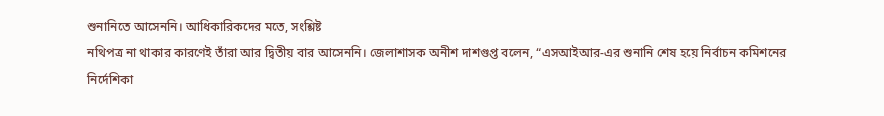শুনানিতে আসেননি। আধিকারিকদের মতে, সংশ্লিষ্ট
নথিপত্র না থাকার কারণেই তাঁরা আর দ্বিতীয় বার আসেননি। জেলাশাসক অনীশ দাশগুপ্ত বলেন, “এসআইআর-এর শুনানি শেষ হয়ে নির্বাচন কমিশনের নির্দেশিকা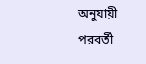অনুযায়ী পরবর্তী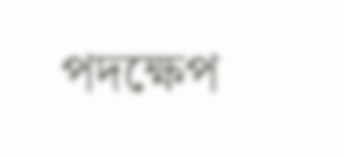পদক্ষেপ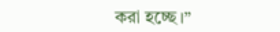করা হচ্ছে।”